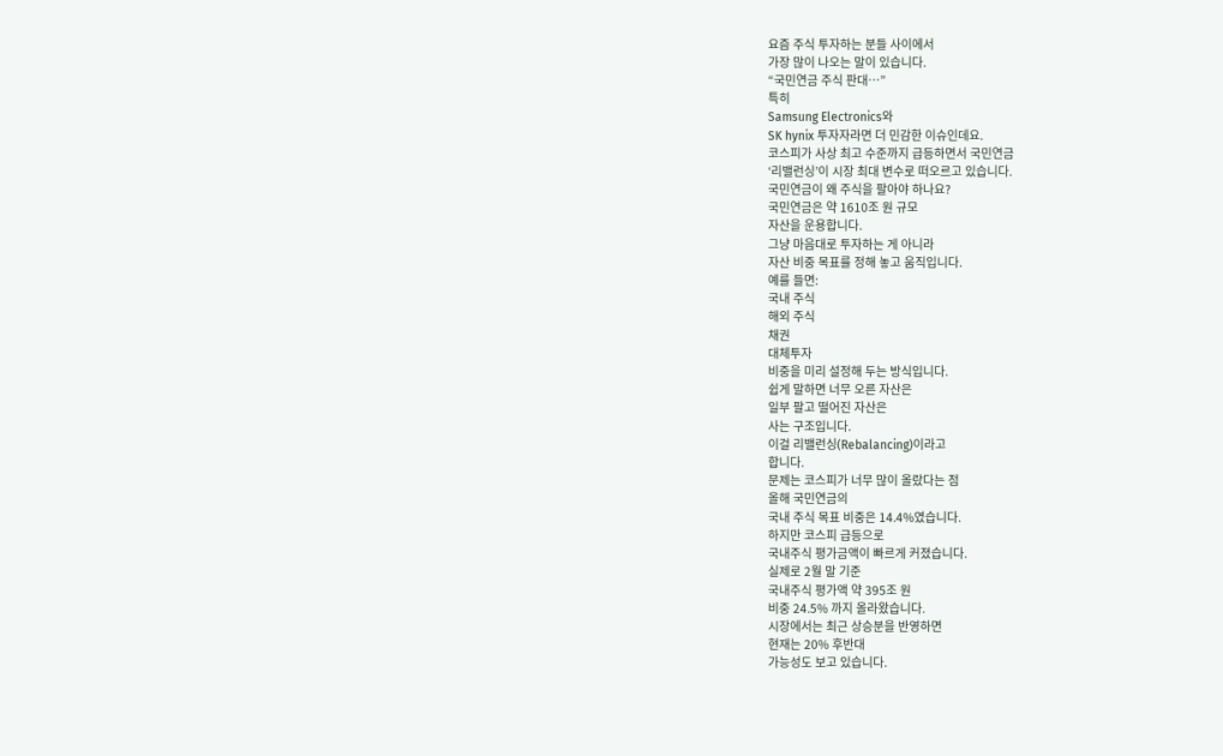요즘 주식 투자하는 분들 사이에서
가장 많이 나오는 말이 있습니다.
“국민연금 주식 판대…”
특히
Samsung Electronics와
SK hynix 투자자라면 더 민감한 이슈인데요.
코스피가 사상 최고 수준까지 급등하면서 국민연금
‘리밸런싱’이 시장 최대 변수로 떠오르고 있습니다.
국민연금이 왜 주식을 팔아야 하나요?
국민연금은 약 1610조 원 규모
자산을 운용합니다.
그냥 마음대로 투자하는 게 아니라
자산 비중 목표를 정해 놓고 움직입니다.
예를 들면:
국내 주식
해외 주식
채권
대체투자
비중을 미리 설정해 두는 방식입니다.
쉽게 말하면 너무 오른 자산은
일부 팔고 떨어진 자산은
사는 구조입니다.
이걸 리밸런싱(Rebalancing)이라고
합니다.
문제는 코스피가 너무 많이 올랐다는 점
올해 국민연금의
국내 주식 목표 비중은 14.4%였습니다.
하지만 코스피 급등으로
국내주식 평가금액이 빠르게 커졌습니다.
실제로 2월 말 기준
국내주식 평가액 약 395조 원
비중 24.5% 까지 올라왔습니다.
시장에서는 최근 상승분을 반영하면
현재는 20% 후반대
가능성도 보고 있습니다.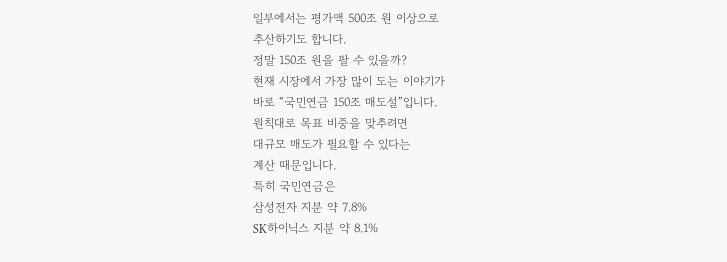일부에서는 평가액 500조 원 이상으로
추산하기도 합니다.
정말 150조 원을 팔 수 있을까?
현재 시장에서 가장 많이 도는 이야기가
바로 “국민연금 150조 매도설”입니다.
원칙대로 목표 비중을 맞추려면
대규모 매도가 필요할 수 있다는
계산 때문입니다.
특히 국민연금은
삼성전자 지분 약 7.8%
SK하이닉스 지분 약 8.1%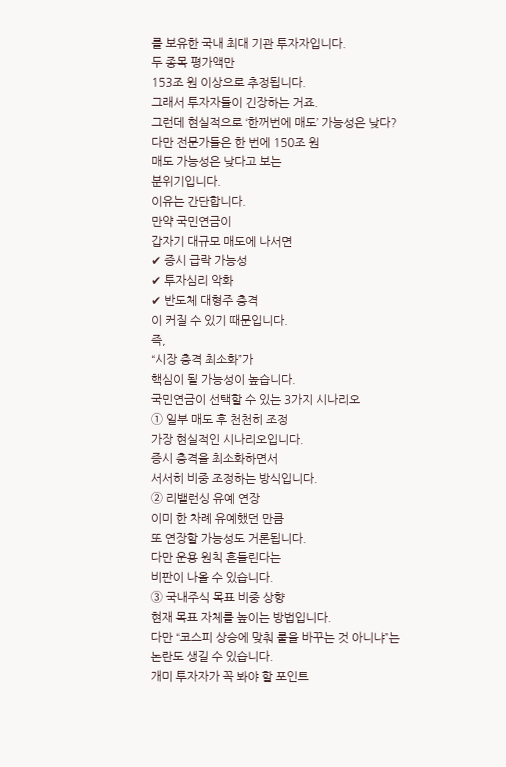를 보유한 국내 최대 기관 투자자입니다.
두 종목 평가액만
153조 원 이상으로 추정됩니다.
그래서 투자자들이 긴장하는 거죠.
그런데 현실적으로 ‘한꺼번에 매도’ 가능성은 낮다?
다만 전문가들은 한 번에 150조 원
매도 가능성은 낮다고 보는
분위기입니다.
이유는 간단합니다.
만약 국민연금이
갑자기 대규모 매도에 나서면
✔ 증시 급락 가능성
✔ 투자심리 악화
✔ 반도체 대형주 충격
이 커질 수 있기 때문입니다.
즉,
“시장 충격 최소화”가
핵심이 될 가능성이 높습니다.
국민연금이 선택할 수 있는 3가지 시나리오
① 일부 매도 후 천천히 조정
가장 현실적인 시나리오입니다.
증시 충격을 최소화하면서
서서히 비중 조정하는 방식입니다.
② 리밸런싱 유예 연장
이미 한 차례 유예했던 만큼
또 연장할 가능성도 거론됩니다.
다만 운용 원칙 흔들린다는
비판이 나올 수 있습니다.
③ 국내주식 목표 비중 상향
현재 목표 자체를 높이는 방법입니다.
다만 “코스피 상승에 맞춰 룰을 바꾸는 것 아니냐”는
논란도 생길 수 있습니다.
개미 투자자가 꼭 봐야 할 포인트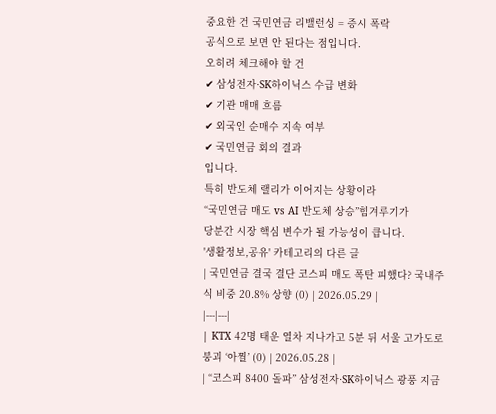중요한 건 국민연금 리밸런싱 = 증시 폭락
공식으로 보면 안 된다는 점입니다.
오히려 체크해야 할 건
✔ 삼성전자·SK하이닉스 수급 변화
✔ 기관 매매 흐름
✔ 외국인 순매수 지속 여부
✔ 국민연금 회의 결과
입니다.
특히 반도체 랠리가 이어지는 상황이라
“국민연금 매도 vs AI 반도체 상승”힘겨루기가
당분간 시장 핵심 변수가 될 가능성이 큽니다.
'생활정보,공유' 카테고리의 다른 글
| 국민연금 결국 결단 코스피 매도 폭탄 피했다? 국내주식 비중 20.8% 상향 (0) | 2026.05.29 |
|---|---|
| KTX 42명 태운 열차 지나가고 5분 뒤 서울 고가도로 붕괴 ‘아찔’ (0) | 2026.05.28 |
| “코스피 8400 돌파” 삼성전자·SK하이닉스 광풍 지금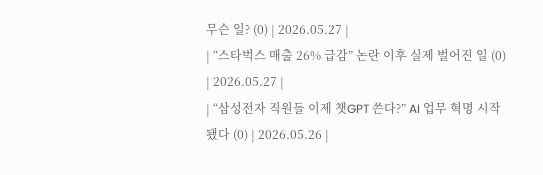무슨 일? (0) | 2026.05.27 |
| “스타벅스 매출 26% 급감” 논란 이후 실제 벌어진 일 (0) | 2026.05.27 |
| “삼성전자 직원들 이제 챗GPT 쓴다?” AI 업무 혁명 시작됐다 (0) | 2026.05.26 |